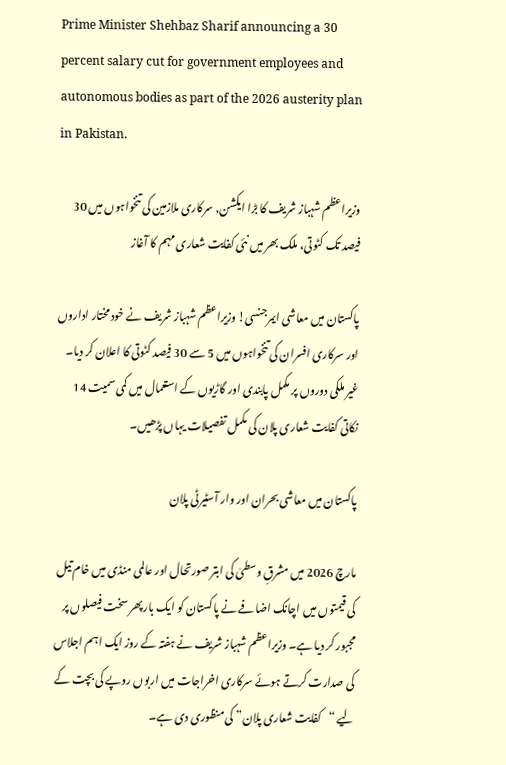Prime Minister Shehbaz Sharif announcing a 30 percent salary cut for government employees and autonomous bodies as part of the 2026 austerity plan in Pakistan.

وزیراعظم شہباز شریف کا بڑا ایکشن, سرکاری ملازمین کی تنخواہوں میں 30 فیصد تک کٹوتی، ملک بھر میں نئی کفایت شعاری مہم کا آغاز

پاکستان میں معاشی ایمرجنسی! وزیراعظم شہباز شریف نے خود مختار اداروں اور سرکاری افسران کی تنخواہوں میں 5 سے 30 فیصد کٹوتی کا اعلان کر دیا۔ غیر ملکی دوروں پر مکمل پابندی اور گاڑیوں کے استعمال میں کمی سمیت 14 نکاتی کفایت شعاری پلان کی مکمل تفصیلات یہاں پڑھیں۔

پاکستان میں معاشی بحران اور وار آسٹیرٹی پلان

مارچ 2026 میں مشرقِ وسطیٰ کی ابتر صورتحال اور عالمی منڈی میں خام تیل کی قیمتوں میں اچانک اضافے نے پاکستان کو ایک بار پھر سخت فیصلوں پر مجبور کر دیا ہے۔ وزیراعظم شہباز شریف نے ہفتہ کے روز ایک اہم اجلاس کی صدارت کرتے ہوئے سرکاری اخراجات میں اربوں روپے کی بچت کے لیے “کفایت شعاری پلان” کی منظوری دی ہے۔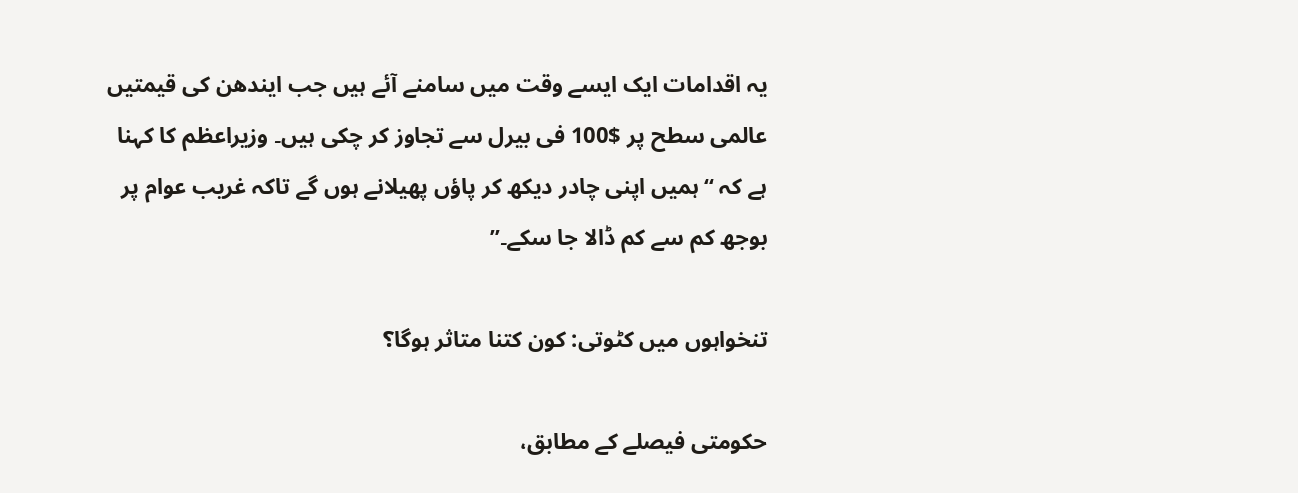یہ اقدامات ایک ایسے وقت میں سامنے آئے ہیں جب ایندھن کی قیمتیں عالمی سطح پر $100 فی بیرل سے تجاوز کر چکی ہیں۔ وزیراعظم کا کہنا ہے کہ “ہمیں اپنی چادر دیکھ کر پاؤں پھیلانے ہوں گے تاکہ غریب عوام پر بوجھ کم سے کم ڈالا جا سکے۔”

تنخواہوں میں کٹوتی: کون کتنا متاثر ہوگا؟

حکومتی فیصلے کے مطابق،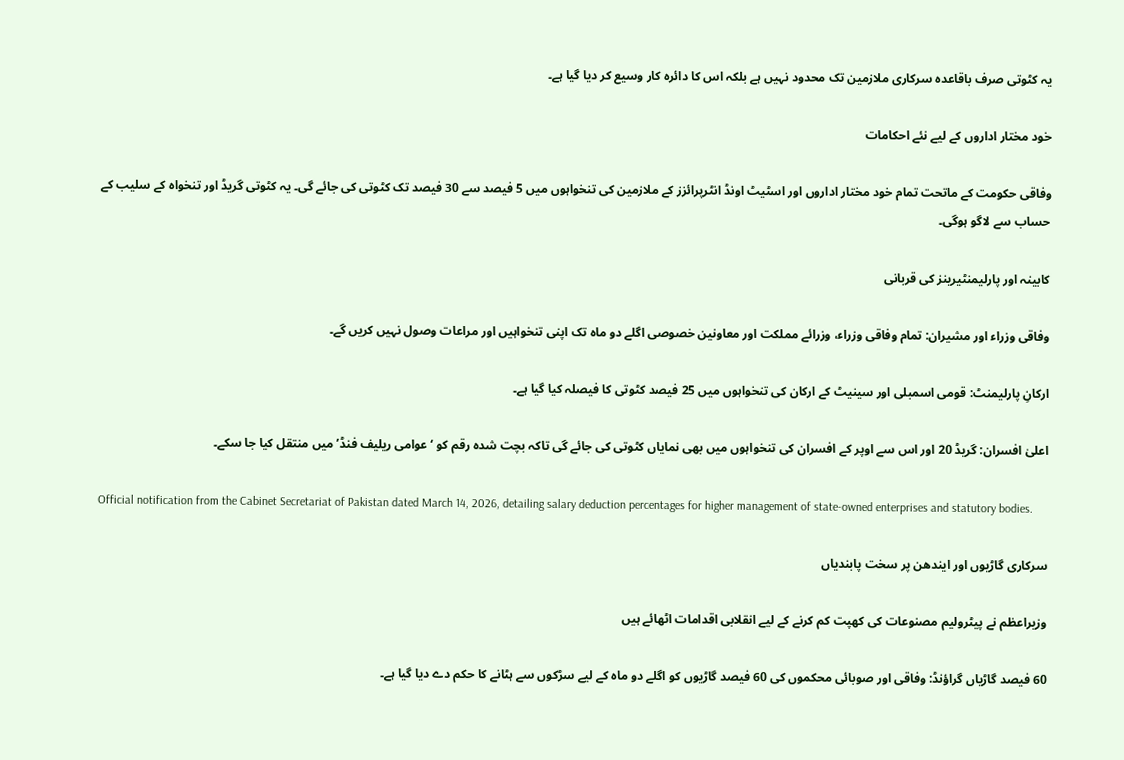یہ کٹوتی صرف باقاعدہ سرکاری ملازمین تک محدود نہیں ہے بلکہ اس کا دائرہ کار وسیع کر دیا گیا ہے۔

خود مختار اداروں کے لیے نئے احکامات

وفاقی حکومت کے ماتحت تمام خود مختار اداروں اور اسٹیٹ اونڈ انٹرپرائزز کے ملازمین کی تنخواہوں میں 5 فیصد سے 30 فیصد تک کٹوتی کی جائے گی۔ یہ کٹوتی گریڈ اور تنخواہ کے سلیب کے حساب سے لاگو ہوگی۔

کابینہ اور پارلیمنٹیرینز کی قربانی

وفاقی وزراء اور مشیران: تمام وفاقی وزراء، وزرائے مملکت اور معاونین خصوصی اگلے دو ماہ تک اپنی تنخواہیں اور مراعات وصول نہیں کریں گے۔

ارکانِ پارلیمنٹ: قومی اسمبلی اور سینیٹ کے ارکان کی تنخواہوں میں 25 فیصد کٹوتی کا فیصلہ کیا گیا ہے۔

اعلیٰ افسران: گریڈ 20 اور اس سے اوپر کے افسران کی تنخواہوں میں بھی نمایاں کٹوتی کی جائے گی تاکہ بچت شدہ رقم کو ‘عوامی ریلیف فنڈ’ میں منتقل کیا جا سکے۔

Official notification from the Cabinet Secretariat of Pakistan dated March 14, 2026, detailing salary deduction percentages for higher management of state-owned enterprises and statutory bodies.

سرکاری گاڑیوں اور ایندھن پر سخت پابندیاں

وزیراعظم نے پیٹرولیم مصنوعات کی کھپت کم کرنے کے لیے انقلابی اقدامات اٹھائے ہیں

60 فیصد گاڑیاں گراؤنڈ: وفاقی اور صوبائی محکموں کی 60 فیصد گاڑیوں کو اگلے دو ماہ کے لیے سڑکوں سے ہٹانے کا حکم دے دیا گیا ہے۔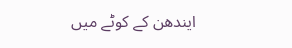ایندھن کے کوٹے میں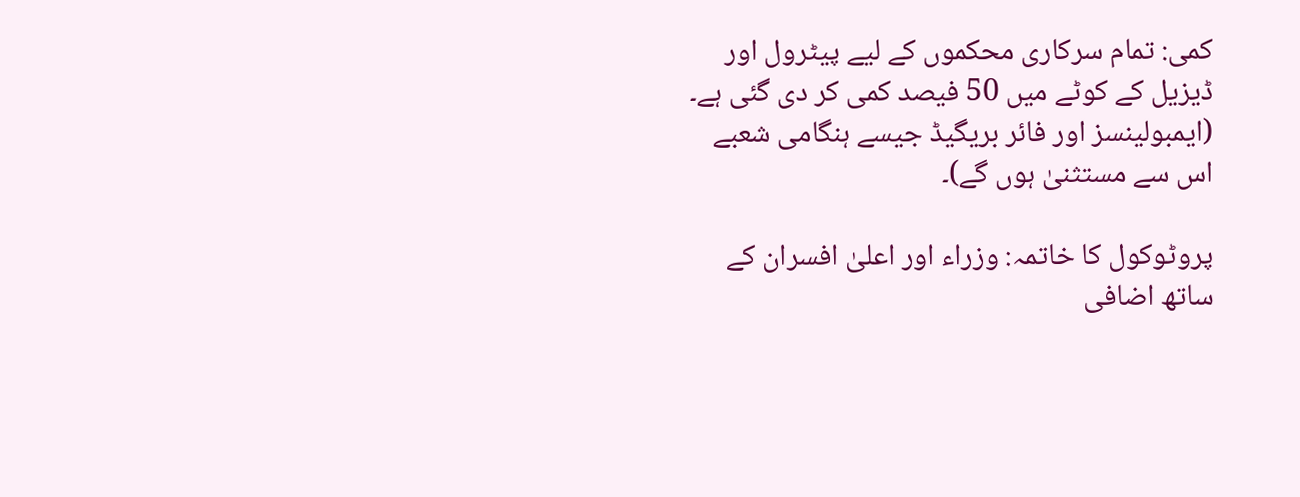کمی: تمام سرکاری محکموں کے لیے پیٹرول اور ڈیزیل کے کوٹے میں 50 فیصد کمی کر دی گئی ہے۔ (ایمبولینسز اور فائر بریگیڈ جیسے ہنگامی شعبے اس سے مستثنیٰ ہوں گے)۔

پروٹوکول کا خاتمہ: وزراء اور اعلیٰ افسران کے ساتھ اضافی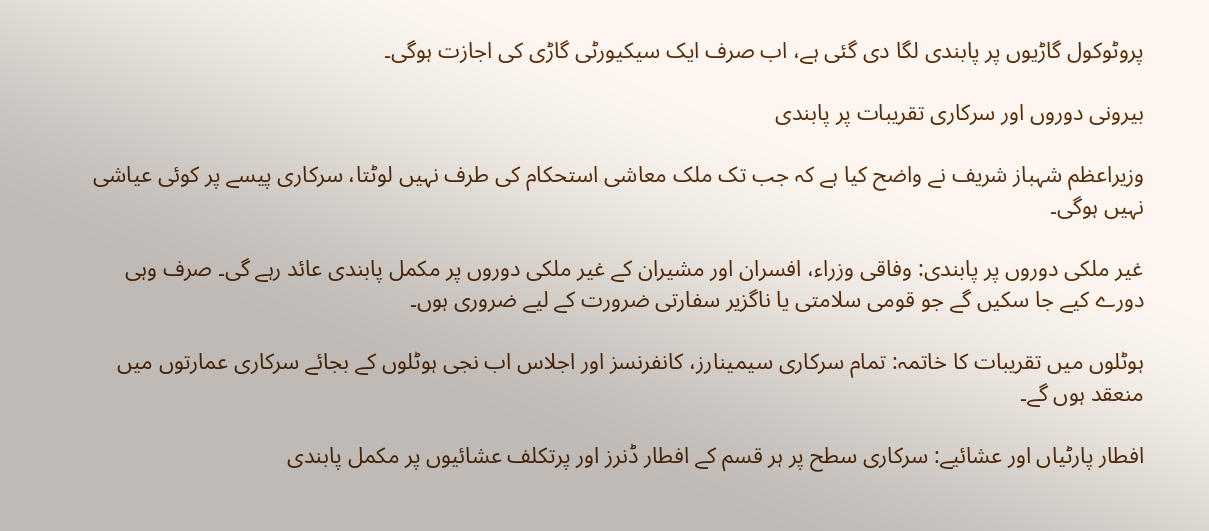پروٹوکول گاڑیوں پر پابندی لگا دی گئی ہے، اب صرف ایک سیکیورٹی گاڑی کی اجازت ہوگی۔

بیرونی دوروں اور سرکاری تقریبات پر پابندی

وزیراعظم شہباز شریف نے واضح کیا ہے کہ جب تک ملک معاشی استحکام کی طرف نہیں لوٹتا، سرکاری پیسے پر کوئی عیاشی نہیں ہوگی۔

غیر ملکی دوروں پر پابندی: وفاقی وزراء، افسران اور مشیران کے غیر ملکی دوروں پر مکمل پابندی عائد رہے گی۔ صرف وہی دورے کیے جا سکیں گے جو قومی سلامتی یا ناگزیر سفارتی ضرورت کے لیے ضروری ہوں۔

ہوٹلوں میں تقریبات کا خاتمہ: تمام سرکاری سیمینارز، کانفرنسز اور اجلاس اب نجی ہوٹلوں کے بجائے سرکاری عمارتوں میں منعقد ہوں گے۔

افطار پارٹیاں اور عشائیے: سرکاری سطح پر ہر قسم کے افطار ڈنرز اور پرتکلف عشائیوں پر مکمل پابندی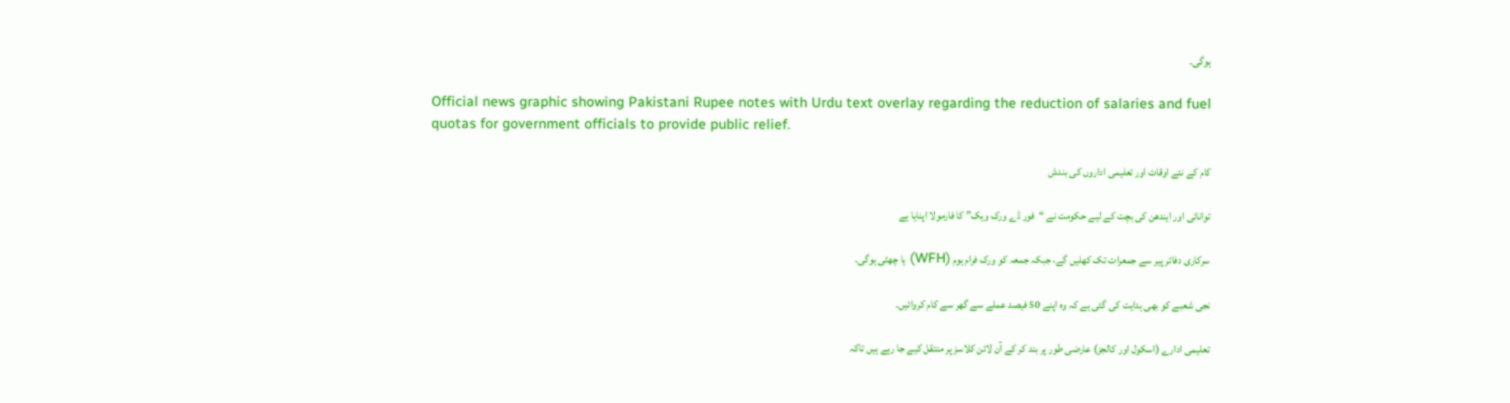ہوگی۔

Official news graphic showing Pakistani Rupee notes with Urdu text overlay regarding the reduction of salaries and fuel quotas for government officials to provide public relief.

کام کے نئے اوقات اور تعلیمی اداروں کی بندش

توانائی اور ایندھن کی بچت کے لیے حکومت نے “فور ڈے ورک ویک” کا فارمولا اپنایا ہے

سرکاری دفاتر پیر سے جمعرات تک کھلیں گے، جبکہ جمعہ کو ورک فرام ہوم (WFH) یا چھٹی ہوگی۔

نجی شعبے کو بھی ہدایت کی گئی ہے کہ وہ اپنے 50 فیصد عملے سے گھر سے کام کروائیں۔

تعلیمی ادارے (اسکول اور کالجز) عارضی طور پر بند کر کے آن لائن کلاسز پر منتقل کیے جا رہے ہیں تاکہ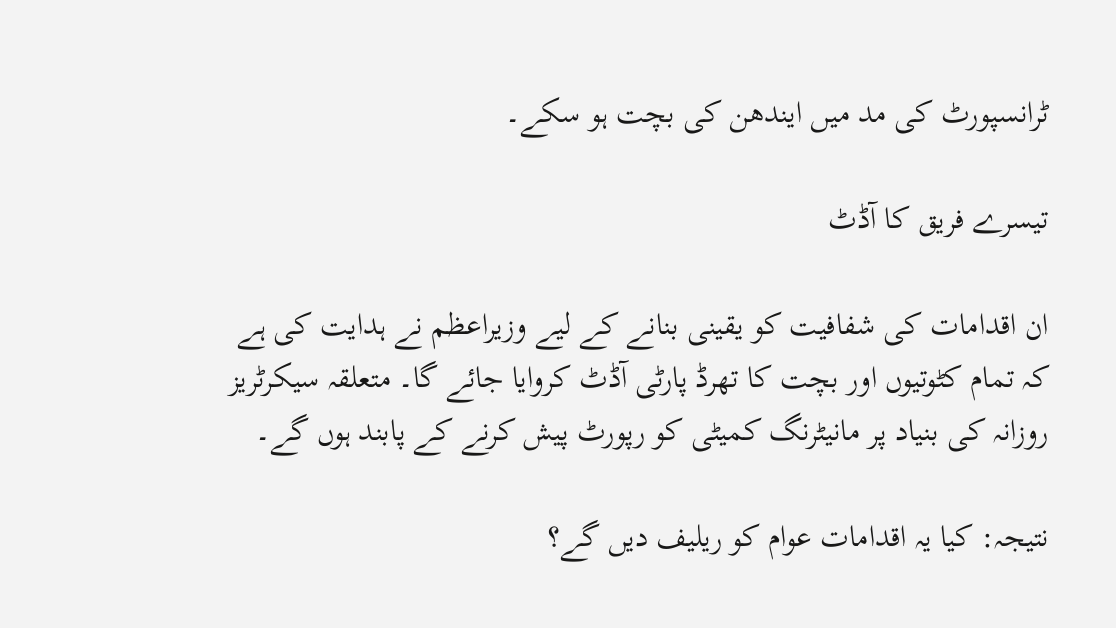ٹرانسپورٹ کی مد میں ایندھن کی بچت ہو سکے۔

تیسرے فریق کا آڈٹ

ان اقدامات کی شفافیت کو یقینی بنانے کے لیے وزیراعظم نے ہدایت کی ہے کہ تمام کٹوتیوں اور بچت کا تھرڈ پارٹی آڈٹ کروایا جائے گا۔ متعلقہ سیکرٹریز روزانہ کی بنیاد پر مانیٹرنگ کمیٹی کو رپورٹ پیش کرنے کے پابند ہوں گے۔

نتیجہ: کیا یہ اقدامات عوام کو ریلیف دیں گے؟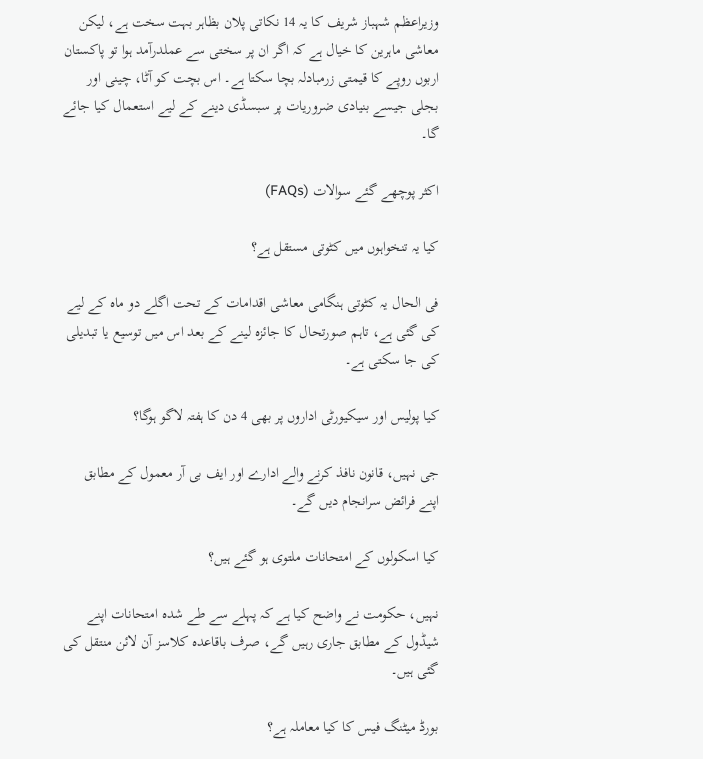وزیراعظم شہباز شریف کا یہ 14 نکاتی پلان بظاہر بہت سخت ہے، لیکن معاشی ماہرین کا خیال ہے کہ اگر ان پر سختی سے عملدرآمد ہوا تو پاکستان اربوں روپے کا قیمتی زرمبادلہ بچا سکتا ہے۔ اس بچت کو آٹا، چینی اور بجلی جیسے بنیادی ضروریات پر سبسڈی دینے کے لیے استعمال کیا جائے گا۔

اکثر پوچھے گئے سوالات (FAQs)

کیا یہ تنخواہوں میں کٹوتی مستقل ہے؟

فی الحال یہ کٹوتی ہنگامی معاشی اقدامات کے تحت اگلے دو ماہ کے لیے کی گئی ہے، تاہم صورتحال کا جائزہ لینے کے بعد اس میں توسیع یا تبدیلی کی جا سکتی ہے۔

کیا پولیس اور سیکیورٹی اداروں پر بھی 4 دن کا ہفتہ لاگو ہوگا؟

جی نہیں، قانون نافذ کرنے والے ادارے اور ایف بی آر معمول کے مطابق اپنے فرائض سرانجام دیں گے۔

کیا اسکولوں کے امتحانات ملتوی ہو گئے ہیں؟

نہیں، حکومت نے واضح کیا ہے کہ پہلے سے طے شدہ امتحانات اپنے شیڈول کے مطابق جاری رہیں گے، صرف باقاعدہ کلاسز آن لائن منتقل کی گئی ہیں۔

بورڈ میٹنگ فیس کا کیا معاملہ ہے؟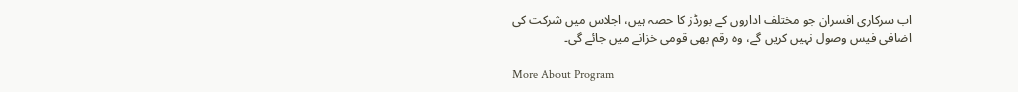اب سرکاری افسران جو مختلف اداروں کے بورڈز کا حصہ ہیں، اجلاس میں شرکت کی اضافی فیس وصول نہیں کریں گے، وہ رقم بھی قومی خزانے میں جائے گی۔

More About Program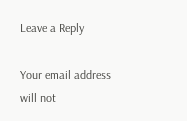Leave a Reply

Your email address will not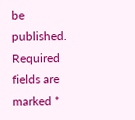be published. Required fields are marked *